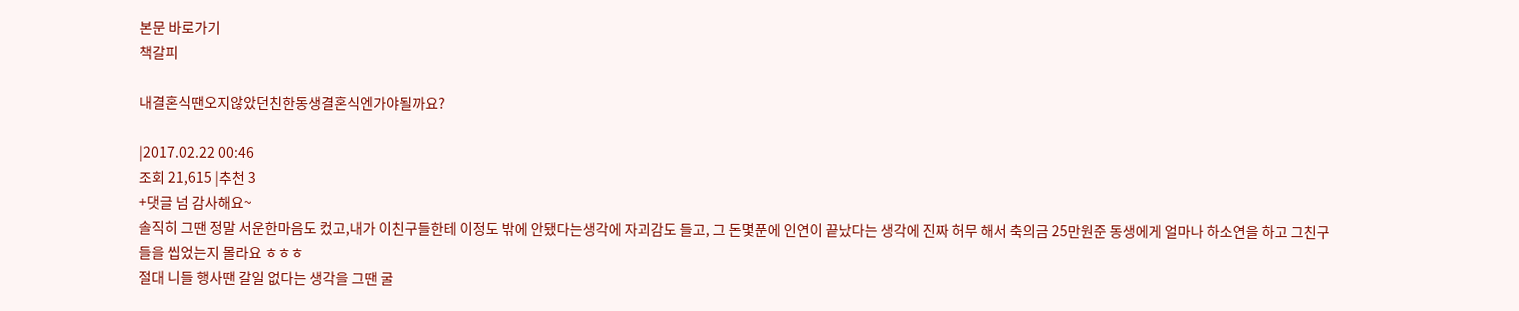본문 바로가기
책갈피

내결혼식땐오지않았던친한동생결혼식엔가야될까요?

|2017.02.22 00:46
조회 21,615 |추천 3
+댓글 넘 감사해요~
솔직히 그땐 정말 서운한마음도 컸고,내가 이친구들한테 이정도 밖에 안됐다는생각에 자괴감도 들고, 그 돈몇푼에 인연이 끝났다는 생각에 진짜 허무 해서 축의금 25만원준 동생에게 얼마나 하소연을 하고 그친구들을 씹었는지 몰라요 ㅎㅎㅎ
절대 니들 행사땐 갈일 없다는 생각을 그땐 굴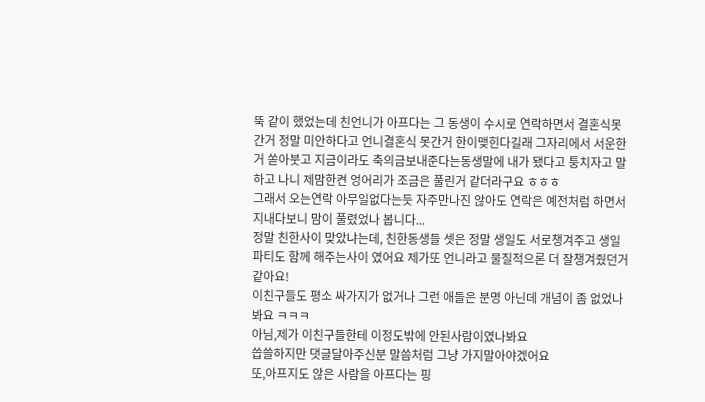뚝 같이 했었는데 친언니가 아프다는 그 동생이 수시로 연락하면서 결혼식못간거 정말 미안하다고 언니결혼식 못간거 한이맺힌다길래 그자리에서 서운한거 쏟아붓고 지금이라도 축의금보내준다는동생말에 내가 됐다고 퉁치자고 말하고 나니 제맘한켠 엉어리가 조금은 풀린거 같더라구요 ㅎㅎㅎ
그래서 오는연락 아무일없다는듯 자주만나진 않아도 연락은 예전처럼 하면서 지내다보니 맘이 풀렸었나 봅니다...
정말 친한사이 맞았냐는데, 친한동생들 셋은 정말 생일도 서로챙겨주고 생일파티도 함께 해주는사이 였어요 제가또 언니라고 물질적으론 더 잘챙겨줬던거 같아요!
이친구들도 평소 싸가지가 없거나 그런 애들은 분명 아닌데 개념이 좀 없었나봐요 ㅋㅋㅋ
아님,제가 이친구들한테 이정도밖에 안된사람이였나봐요
씁쓸하지만 댓글달아주신분 말씀처럼 그냥 가지말아야겠어요
또,아프지도 않은 사람을 아프다는 핑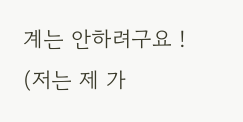계는 안하려구요 !
(저는 제 가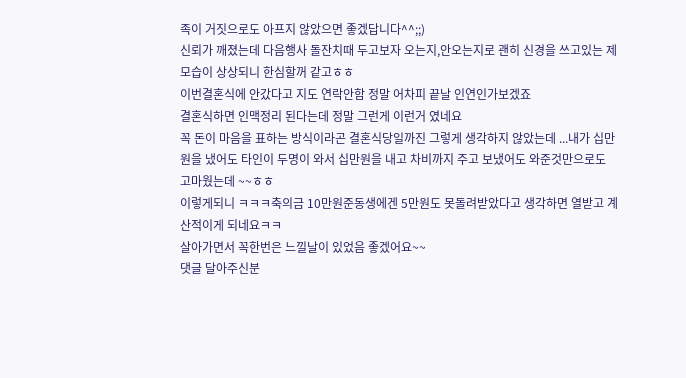족이 거짓으로도 아프지 않았으면 좋겠답니다^^;;)
신뢰가 깨졌는데 다음행사 돌잔치때 두고보자 오는지,안오는지로 괜히 신경을 쓰고있는 제모습이 상상되니 한심할꺼 같고ㅎㅎ
이번결혼식에 안갔다고 지도 연락안함 정말 어차피 끝날 인연인가보겠죠
결혼식하면 인맥정리 된다는데 정말 그런게 이런거 였네요
꼭 돈이 마음을 표하는 방식이라곤 결혼식당일까진 그렇게 생각하지 않았는데 ...내가 십만원을 냈어도 타인이 두명이 와서 십만원을 내고 차비까지 주고 보냈어도 와준것만으로도 고마웠는데 ~~ㅎㅎ
이렇게되니 ㅋㅋㅋ축의금 10만원준동생에겐 5만원도 못돌려받았다고 생각하면 열받고 계산적이게 되네요ㅋㅋ
살아가면서 꼭한번은 느낄날이 있었음 좋겠어요~~
댓글 달아주신분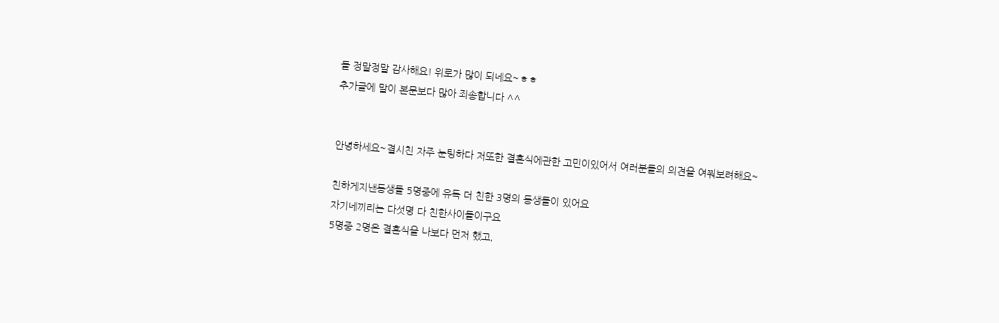들 정말정말 감사해요! 위로가 많이 되네요~ㅎㅎ
추가글에 말이 본문보다 많아 죄송합니다 ^^


안녕하세요~결시친 자주 눈팅하다 저또한 결혼식에관한 고민이있어서 여러분들의 의견을 여쭤보려해요~

친하게지낸동생들 5명중에 유독 더 친한 3명의 동생들이 있어요
자기네끼리는 다섯명 다 친한사이들이구요
5명중 2명은 결혼식을 나보다 먼저 했고,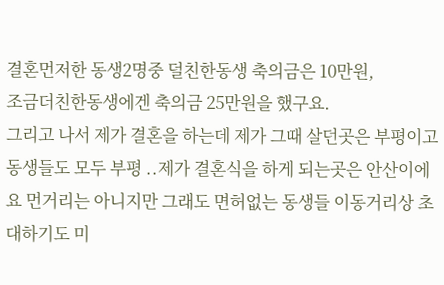결혼먼저한 동생2명중 덜친한동생 축의금은 10만원,
조금더친한동생에겐 축의금 25만원을 했구요.
그리고 나서 제가 결혼을 하는데 제가 그때 살던곳은 부평이고 동생들도 모두 부평 ..제가 결혼식을 하게 되는곳은 안산이에요 먼거리는 아니지만 그래도 면허없는 동생들 이동거리상 초대하기도 미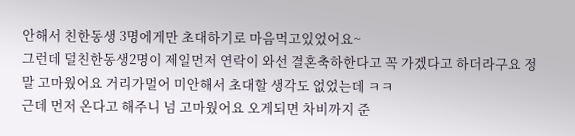안해서 친한동생 3명에게만 초대하기로 마음먹고있었어요~
그런데 덜친한동생2명이 제일먼저 연락이 와선 결혼축하한다고 꼭 가겠다고 하더라구요 정말 고마웠어요 거리가멀어 미안해서 초대할 생각도 없었는데 ㅋㅋ
근데 먼저 온다고 해주니 넘 고마웠어요 오게되면 차비까지 준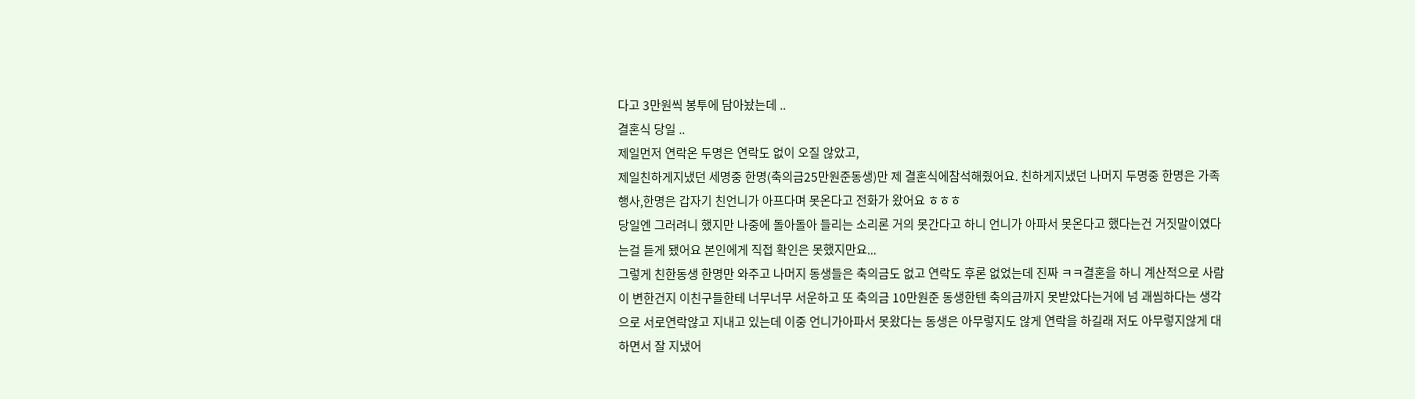다고 3만원씩 봉투에 담아놨는데 ..
결혼식 당일 ..
제일먼저 연락온 두명은 연락도 없이 오질 않았고,
제일친하게지냈던 세명중 한명(축의금25만원준동생)만 제 결혼식에참석해줬어요. 친하게지냈던 나머지 두명중 한명은 가족행사,한명은 갑자기 친언니가 아프다며 못온다고 전화가 왔어요 ㅎㅎㅎ
당일엔 그러려니 했지만 나중에 돌아돌아 들리는 소리론 거의 못간다고 하니 언니가 아파서 못온다고 했다는건 거짓말이였다는걸 듣게 됐어요 본인에게 직접 확인은 못했지만요...
그렇게 친한동생 한명만 와주고 나머지 동생들은 축의금도 없고 연락도 후론 없었는데 진짜 ㅋㅋ결혼을 하니 계산적으로 사람이 변한건지 이친구들한테 너무너무 서운하고 또 축의금 10만원준 동생한텐 축의금까지 못받았다는거에 넘 괘씸하다는 생각으로 서로연락않고 지내고 있는데 이중 언니가아파서 못왔다는 동생은 아무렇지도 않게 연락을 하길래 저도 아무렇지않게 대하면서 잘 지냈어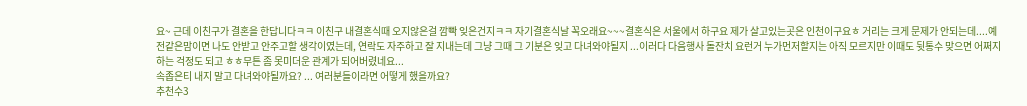요~ 근데 이친구가 결혼을 한답니다ㅋㅋ 이친구 내결혼식때 오지않은걸 깜빡 잊은건지ㅋㅋ 자기결혼식날 꼭오래요~~~결혼식은 서울에서 하구요 제가 살고있는곳은 인천이구요ㅎ 거리는 크게 문제가 안되는데....예전같은맘이면 나도 안받고 안주고할 생각이였는데, 연락도 자주하고 잘 지내는데 그냥 그때 그 기분은 잊고 다녀와야될지 ...이러다 다음행사 돌잔치 요런거 누가먼저할지는 아직 모르지만 이때도 뒷통수 맞으면 어쩌지 하는 걱정도 되고 ㅎㅎ무튼 좀 못미더운 관계가 되어버렸네요...
속좁은티 내지 말고 다녀와야될까요? ... 여러분들이라면 어떻게 했을까요?
추천수3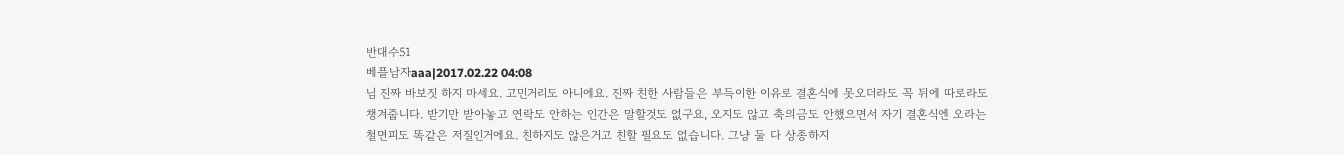반대수51
베플남자aaa|2017.02.22 04:08
님 진짜 바보짓 하지 마세요. 고민거리도 아니에요. 진짜 친한 사람들은 부득이한 이유로 결혼식에 못오더라도 꼭 뒤에 따로라도 챙겨줍니다. 받기만 받아놓고 연락도 안하는 인간은 말할것도 없구요, 오지도 않고 축의금도 안했으면서 자기 결혼식엔 오라는 철면피도 똑같은 저질인거에요. 친하지도 않은거고 친할 필요도 없습니다. 그냥 둘 다 상종하지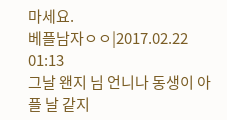마세요.
베플남자ㅇㅇ|2017.02.22 01:13
그날 왠지 님 언니나 동생이 아플 날 같지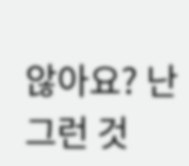않아요? 난 그런 것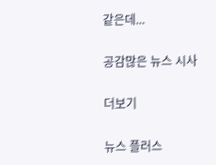같은데...

공감많은 뉴스 시사

더보기

뉴스 플러스